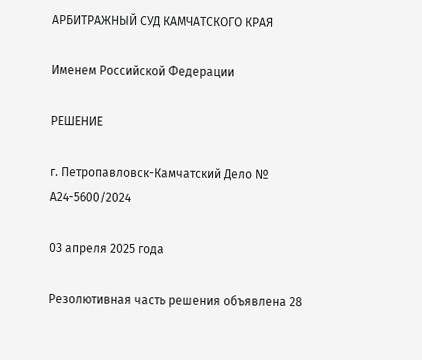АРБИТРАЖНЫЙ СУД КАМЧАТСКОГО КРАЯ

Именем Российской Федерации

РЕШЕНИЕ

г. Петропавловск-Камчатский Дело № А24-5600/2024

03 апреля 2025 года

Резолютивная часть решения объявлена 28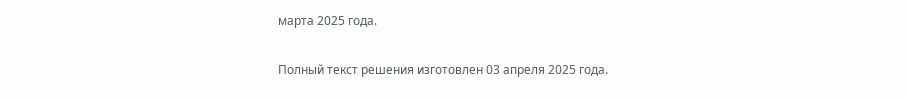марта 2025 года.

Полный текст решения изготовлен 03 апреля 2025 года.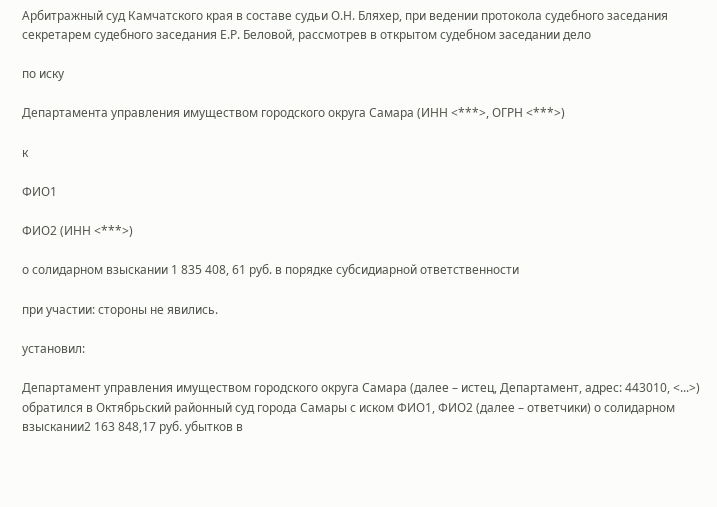Арбитражный суд Камчатского края в составе судьи О.Н. Бляхер, при ведении протокола судебного заседания секретарем судебного заседания Е.Р. Беловой, рассмотрев в открытом судебном заседании дело

по иску

Департамента управления имуществом городского округа Самара (ИНН <***>, ОГРН <***>)

к

ФИО1

ФИО2 (ИНН <***>)

о солидарном взыскании 1 835 408, 61 руб. в порядке субсидиарной ответственности

при участии: стороны не явились.

установил:

Департамент управления имуществом городского округа Самара (далее – истец, Департамент, адрес: 443010, <...>) обратился в Октябрьский районный суд города Самары с иском ФИО1, ФИО2 (далее – ответчики) о солидарном взыскании2 163 848,17 руб. убытков в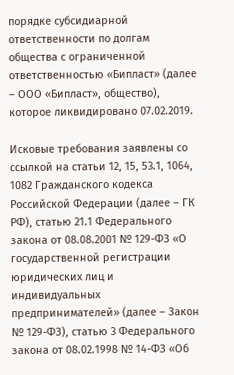порядке субсидиарной ответственности по долгам общества с ограниченной ответственностью «Бипласт» (далее – ООО «Бипласт», общество), которое ликвидировано 07.02.2019.

Исковые требования заявлены со ссылкой на статьи 12, 15, 53.1, 1064, 1082 Гражданского кодекса Российской Федерации (далее – ГК РФ), статью 21.1 Федерального закона от 08.08.2001 № 129-ФЗ «О государственной регистрации юридических лиц и индивидуальных предпринимателей» (далее – Закон № 129-ФЗ), статью 3 Федерального закона от 08.02.1998 № 14-ФЗ «Об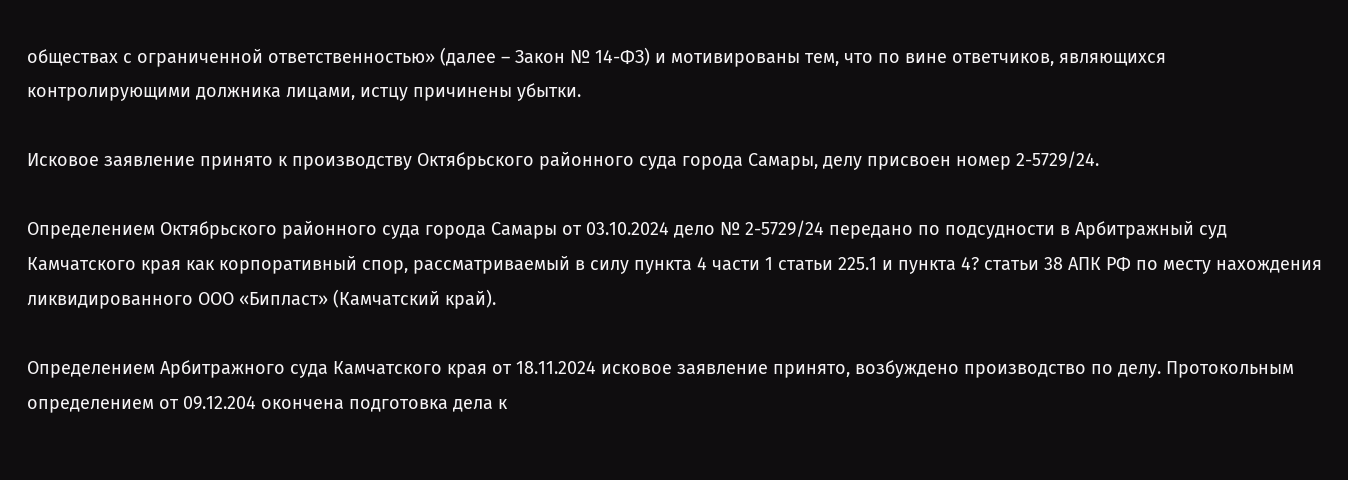обществах с ограниченной ответственностью» (далее – Закон № 14-ФЗ) и мотивированы тем, что по вине ответчиков, являющихся контролирующими должника лицами, истцу причинены убытки.

Исковое заявление принято к производству Октябрьского районного суда города Самары, делу присвоен номер 2-5729/24.

Определением Октябрьского районного суда города Самары от 03.10.2024 дело № 2-5729/24 передано по подсудности в Арбитражный суд Камчатского края как корпоративный спор, рассматриваемый в силу пункта 4 части 1 статьи 225.1 и пункта 4? статьи 38 АПК РФ по месту нахождения ликвидированного ООО «Бипласт» (Камчатский край).

Определением Арбитражного суда Камчатского края от 18.11.2024 исковое заявление принято, возбуждено производство по делу. Протокольным определением от 09.12.204 окончена подготовка дела к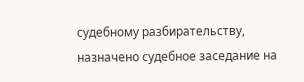судебному разбирательству, назначено судебное заседание на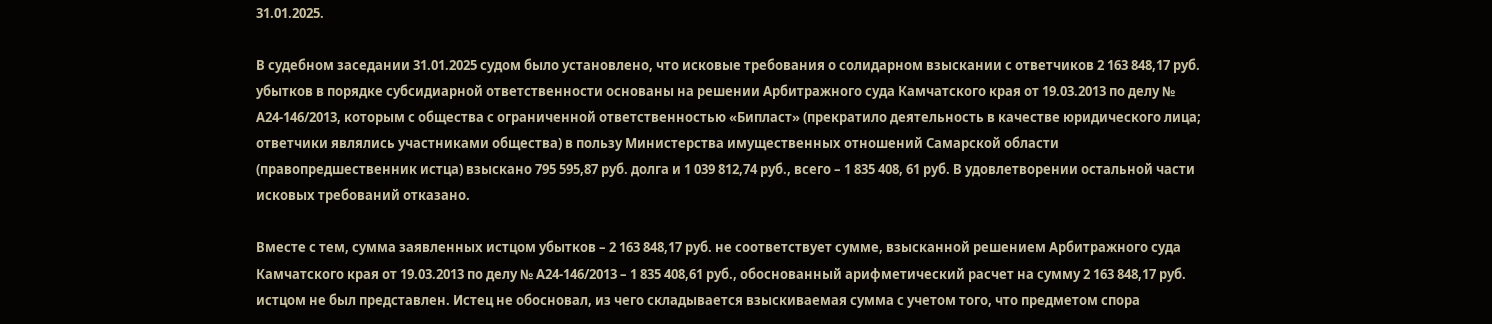31.01.2025.

В судебном заседании 31.01.2025 судом было установлено, что исковые требования о солидарном взыскании с ответчиков 2 163 848,17 руб. убытков в порядке субсидиарной ответственности основаны на решении Арбитражного суда Камчатского края от 19.03.2013 по делу № А24-146/2013, которым с общества с ограниченной ответственностью «Бипласт» (прекратило деятельность в качестве юридического лица; ответчики являлись участниками общества) в пользу Министерства имущественных отношений Самарской области (правопредшественник истца) взыскано 795 595,87 руб. долга и 1 039 812,74 руб., всего – 1 835 408, 61 руб. В удовлетворении остальной части исковых требований отказано.

Вместе с тем, сумма заявленных истцом убытков – 2 163 848,17 руб. не соответствует сумме, взысканной решением Арбитражного суда Камчатского края от 19.03.2013 по делу № А24-146/2013 – 1 835 408,61 руб., обоснованный арифметический расчет на сумму 2 163 848,17 руб. истцом не был представлен. Истец не обосновал, из чего складывается взыскиваемая сумма с учетом того, что предметом спора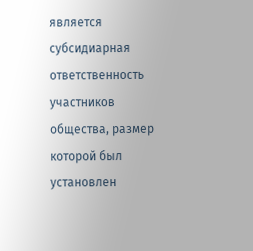является субсидиарная ответственность участников общества, размер которой был установлен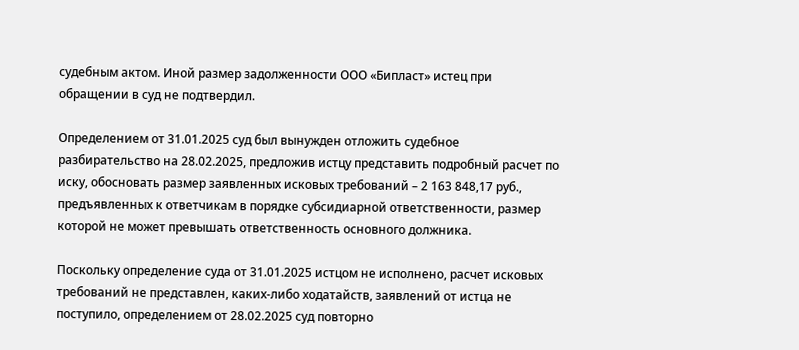судебным актом. Иной размер задолженности ООО «Бипласт» истец при обращении в суд не подтвердил.

Определением от 31.01.2025 суд был вынужден отложить судебное разбирательство на 28.02.2025, предложив истцу представить подробный расчет по иску, обосновать размер заявленных исковых требований – 2 163 848,17 руб., предъявленных к ответчикам в порядке субсидиарной ответственности, размер которой не может превышать ответственность основного должника.

Поскольку определение суда от 31.01.2025 истцом не исполнено, расчет исковых требований не представлен, каких-либо ходатайств, заявлений от истца не поступило, определением от 28.02.2025 суд повторно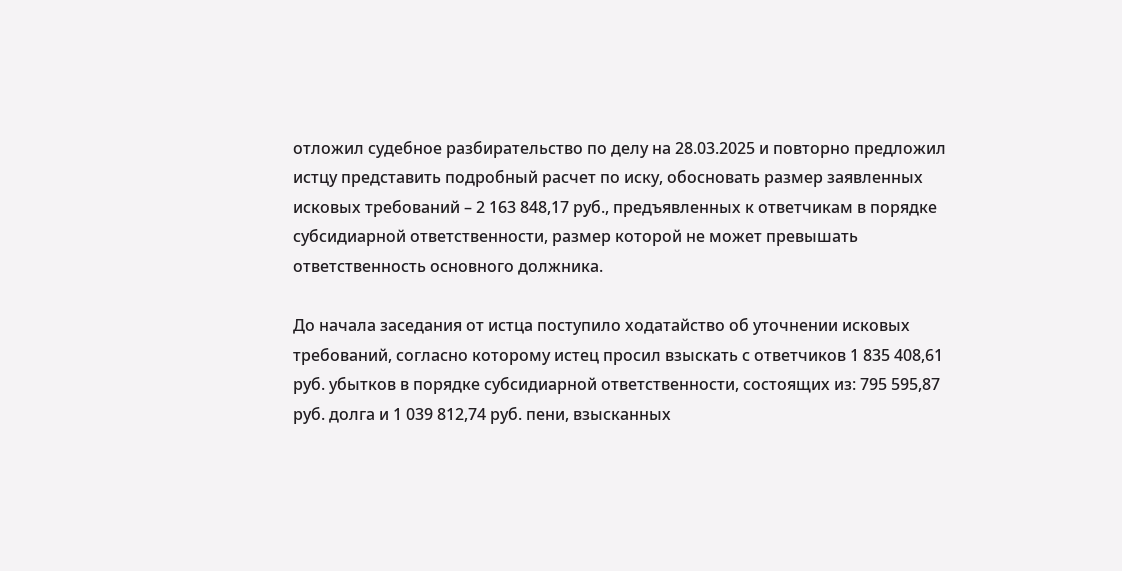отложил судебное разбирательство по делу на 28.03.2025 и повторно предложил истцу представить подробный расчет по иску, обосновать размер заявленных исковых требований – 2 163 848,17 руб., предъявленных к ответчикам в порядке субсидиарной ответственности, размер которой не может превышать ответственность основного должника.

До начала заседания от истца поступило ходатайство об уточнении исковых требований, согласно которому истец просил взыскать с ответчиков 1 835 408,61 руб. убытков в порядке субсидиарной ответственности, состоящих из: 795 595,87 руб. долга и 1 039 812,74 руб. пени, взысканных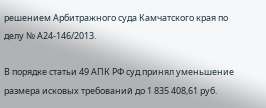решением Арбитражного суда Камчатского края по делу № А24-146/2013.

В порядке статьи 49 АПК РФ суд принял уменьшение размера исковых требований до 1 835 408,61 руб.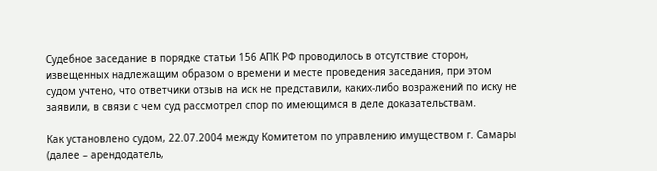Судебное заседание в порядке статьи 156 АПК РФ проводилось в отсутствие сторон, извещенных надлежащим образом о времени и месте проведения заседания, при этом судом учтено, что ответчики отзыв на иск не представили, каких-либо возражений по иску не заявили, в связи с чем суд рассмотрел спор по имеющимся в деле доказательствам.

Как установлено судом, 22.07.2004 между Комитетом по управлению имуществом г. Самары (далее – арендодатель,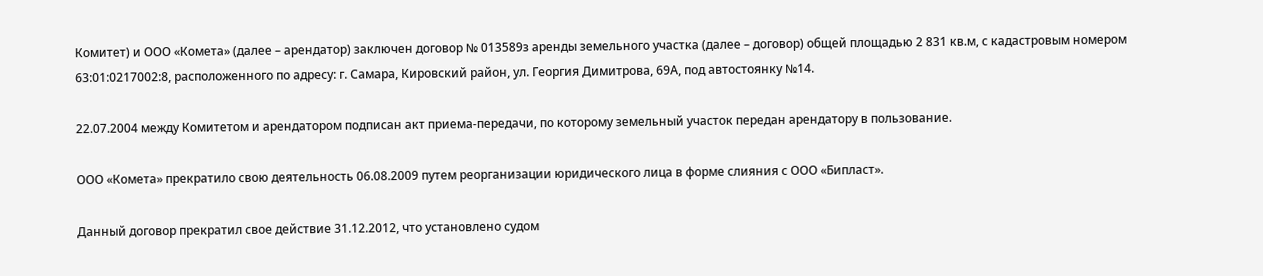Комитет) и ООО «Комета» (далее – арендатор) заключен договор № 013589з аренды земельного участка (далее – договор) общей площадью 2 831 кв.м, с кадастровым номером 63:01:0217002:8, расположенного по адресу: г. Самара, Кировский район, ул. Георгия Димитрова, 69А, под автостоянку №14.

22.07.2004 между Комитетом и арендатором подписан акт приема-передачи, по которому земельный участок передан арендатору в пользование.

ООО «Комета» прекратило свою деятельность 06.08.2009 путем реорганизации юридического лица в форме слияния с ООО «Бипласт».

Данный договор прекратил свое действие 31.12.2012, что установлено судом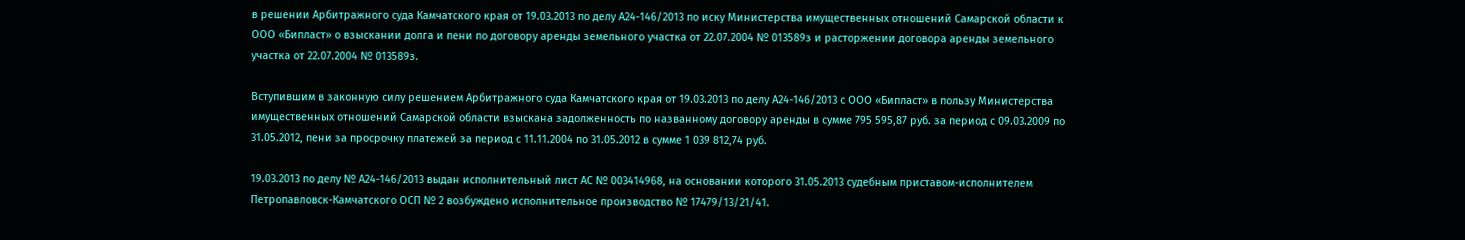в решении Арбитражного суда Камчатского края от 19.03.2013 по делу А24-146/2013 по иску Министерства имущественных отношений Самарской области к ООО «Бипласт» о взыскании долга и пени по договору аренды земельного участка от 22.07.2004 № 013589з и расторжении договора аренды земельного участка от 22.07.2004 № 013589з.

Вступившим в законную силу решением Арбитражного суда Камчатского края от 19.03.2013 по делу А24-146/2013 с ООО «Бипласт» в пользу Министерства имущественных отношений Самарской области взыскана задолженность по названному договору аренды в сумме 795 595,87 руб. за период с 09.03.2009 по 31.05.2012, пени за просрочку платежей за период с 11.11.2004 по 31.05.2012 в сумме 1 039 812,74 руб.

19.03.2013 по делу № А24-146/2013 выдан исполнительный лист АС № 003414968, на основании которого 31.05.2013 судебным приставом-исполнителем Петропавловск-Камчатского ОСП № 2 возбуждено исполнительное производство № 17479/13/21/41.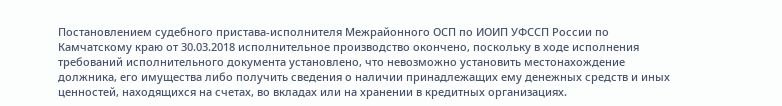Постановлением судебного пристава-исполнителя Межрайонного ОСП по ИОИП УФССП России по Камчатскому краю от 30.03.2018 исполнительное производство окончено, поскольку в ходе исполнения требований исполнительного документа установлено, что невозможно установить местонахождение должника, его имущества либо получить сведения о наличии принадлежащих ему денежных средств и иных ценностей, находящихся на счетах, во вкладах или на хранении в кредитных организациях.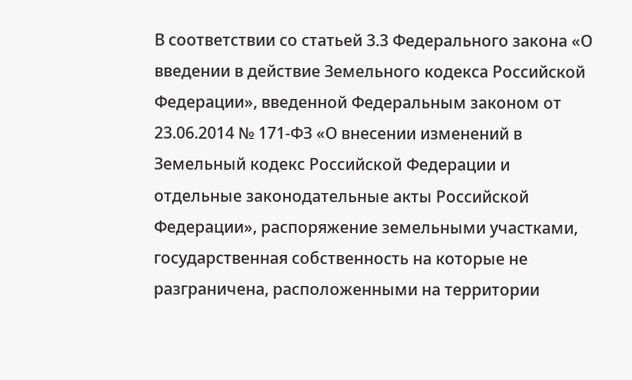В соответствии со статьей 3.3 Федерального закона «О введении в действие Земельного кодекса Российской Федерации», введенной Федеральным законом от 23.06.2014 № 171-ФЗ «О внесении изменений в Земельный кодекс Российской Федерации и отдельные законодательные акты Российской Федерации», распоряжение земельными участками, государственная собственность на которые не разграничена, расположенными на территории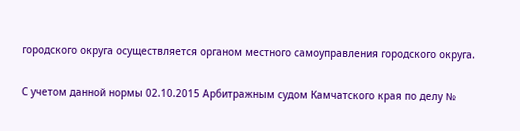городского округа осуществляется органом местного самоуправления городского округа.

С учетом данной нормы 02.10.2015 Арбитражным судом Камчатского края по делу №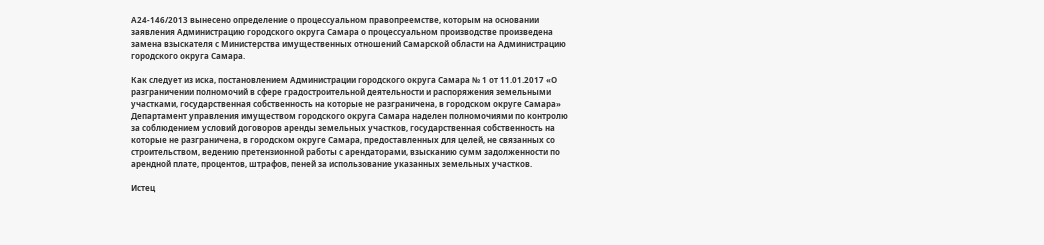А24-146/2013 вынесено определение о процессуальном правопреемстве, которым на основании заявления Администрацию городского округа Самара о процессуальном производстве произведена замена взыскателя с Министерства имущественных отношений Самарской области на Администрацию городского округа Самара.

Как следует из иска, постановлением Администрации городского округа Самара № 1 от 11.01.2017 «О разграничении полномочий в сфере градостроительной деятельности и распоряжения земельными участками, государственная собственность на которые не разграничена, в городском округе Самара» Департамент управления имуществом городского округа Самара наделен полномочиями по контролю за соблюдением условий договоров аренды земельных участков, государственная собственность на которые не разграничена, в городском округе Самара, предоставленных для целей, не связанных со строительством, ведению претензионной работы с арендаторами, взысканию сумм задолженности по арендной плате, процентов, штрафов, пеней за использование указанных земельных участков.

Истец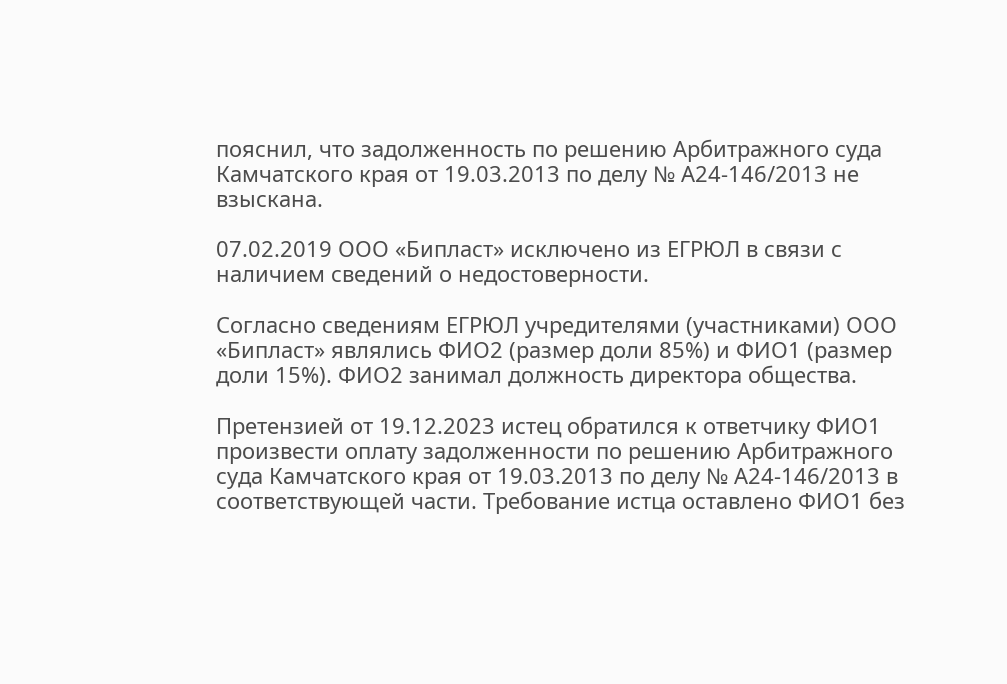пояснил, что задолженность по решению Арбитражного суда Камчатского края от 19.03.2013 по делу № А24-146/2013 не взыскана.

07.02.2019 ООО «Бипласт» исключено из ЕГРЮЛ в связи с наличием сведений о недостоверности.

Согласно сведениям ЕГРЮЛ учредителями (участниками) ООО «Бипласт» являлись ФИО2 (размер доли 85%) и ФИО1 (размер доли 15%). ФИО2 занимал должность директора общества.

Претензией от 19.12.2023 истец обратился к ответчику ФИО1 произвести оплату задолженности по решению Арбитражного суда Камчатского края от 19.03.2013 по делу № А24-146/2013 в соответствующей части. Требование истца оставлено ФИО1 без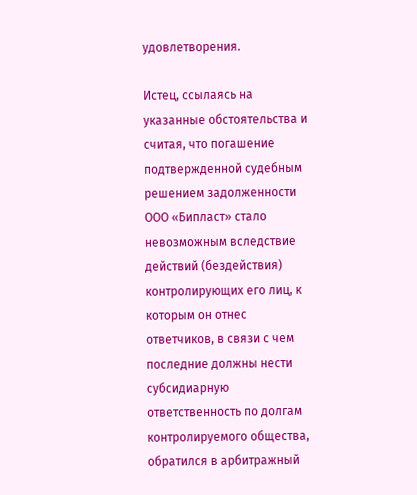удовлетворения.

Истец, ссылаясь на указанные обстоятельства и считая, что погашение подтвержденной судебным решением задолженности ООО «Бипласт» стало невозможным вследствие действий (бездействия) контролирующих его лиц, к которым он отнес ответчиков, в связи с чем последние должны нести субсидиарную ответственность по долгам контролируемого общества, обратился в арбитражный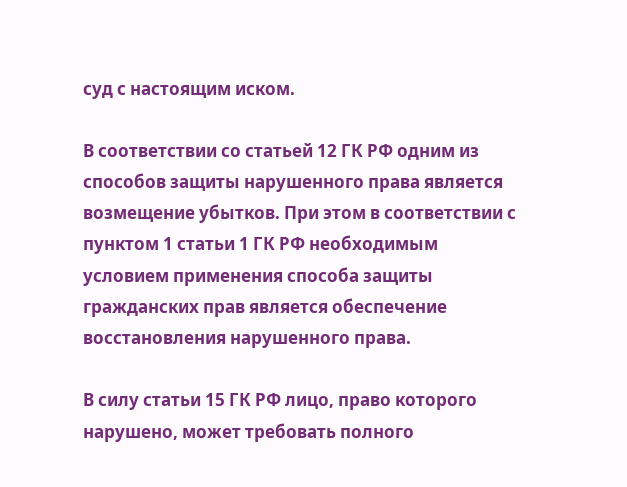суд с настоящим иском.

В соответствии со статьей 12 ГК РФ одним из способов защиты нарушенного права является возмещение убытков. При этом в соответствии с пунктом 1 статьи 1 ГК РФ необходимым условием применения способа защиты гражданских прав является обеспечение восстановления нарушенного права.

В силу статьи 15 ГК РФ лицо, право которого нарушено, может требовать полного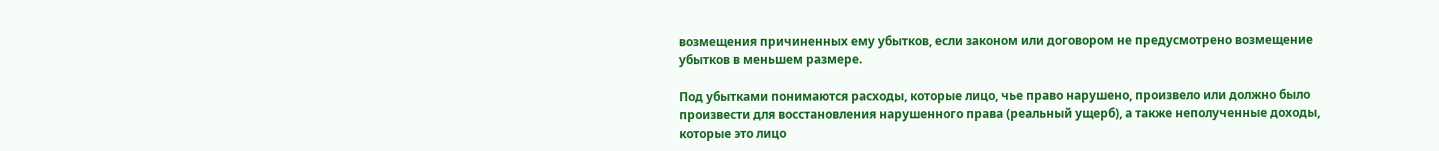возмещения причиненных ему убытков, если законом или договором не предусмотрено возмещение убытков в меньшем размере.

Под убытками понимаются расходы, которые лицо, чье право нарушено, произвело или должно было произвести для восстановления нарушенного права (реальный ущерб), а также неполученные доходы, которые это лицо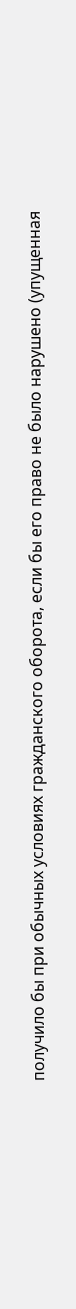получило бы при обычных условиях гражданского оборота, если бы его право не было нарушено (упущенная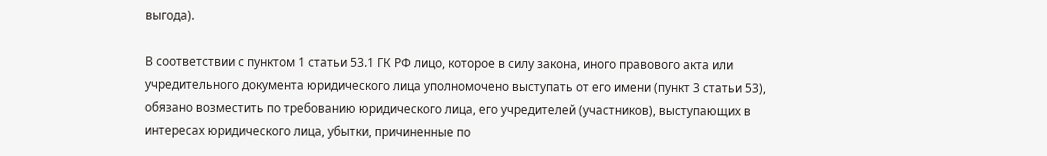выгода).

В соответствии с пунктом 1 статьи 53.1 ГК РФ лицо, которое в силу закона, иного правового акта или учредительного документа юридического лица уполномочено выступать от его имени (пункт 3 статьи 53), обязано возместить по требованию юридического лица, его учредителей (участников), выступающих в интересах юридического лица, убытки, причиненные по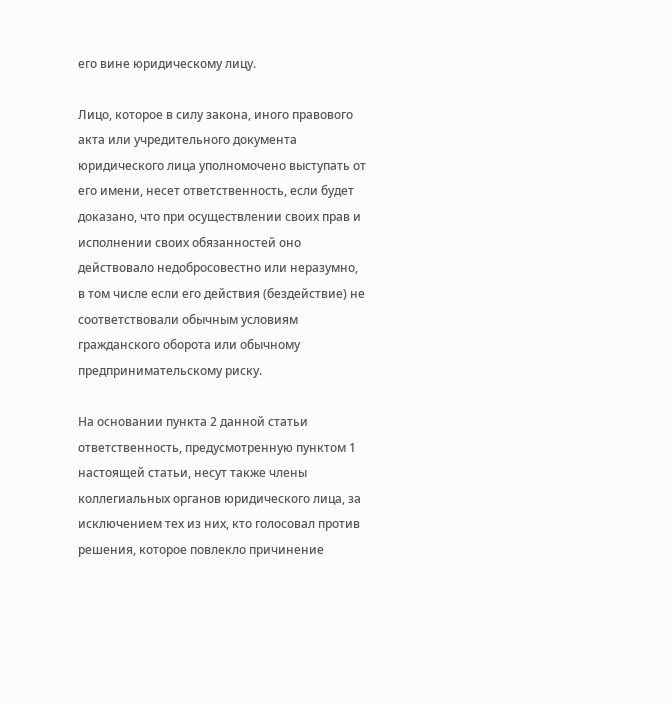его вине юридическому лицу.

Лицо, которое в силу закона, иного правового акта или учредительного документа юридического лица уполномочено выступать от его имени, несет ответственность, если будет доказано, что при осуществлении своих прав и исполнении своих обязанностей оно действовало недобросовестно или неразумно, в том числе если его действия (бездействие) не соответствовали обычным условиям гражданского оборота или обычному предпринимательскому риску.

На основании пункта 2 данной статьи ответственность, предусмотренную пунктом 1 настоящей статьи, несут также члены коллегиальных органов юридического лица, за исключением тех из них, кто голосовал против решения, которое повлекло причинение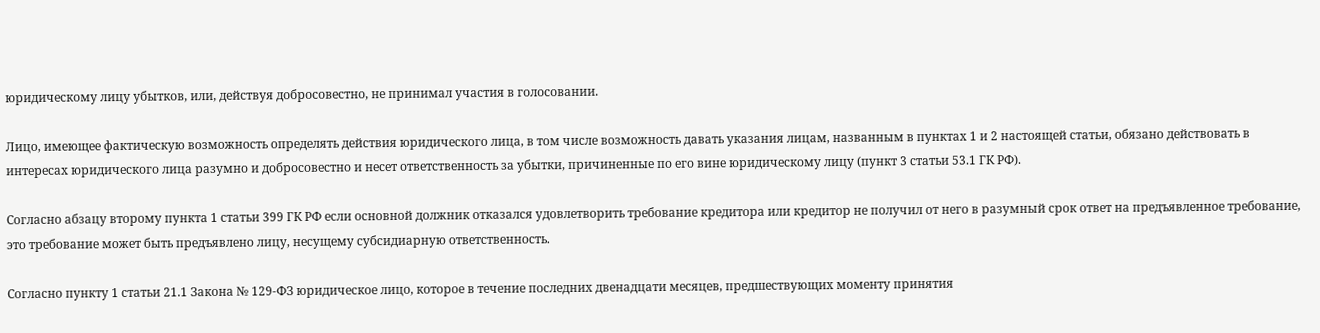юридическому лицу убытков, или, действуя добросовестно, не принимал участия в голосовании.

Лицо, имеющее фактическую возможность определять действия юридического лица, в том числе возможность давать указания лицам, названным в пунктах 1 и 2 настоящей статьи, обязано действовать в интересах юридического лица разумно и добросовестно и несет ответственность за убытки, причиненные по его вине юридическому лицу (пункт 3 статьи 53.1 ГК РФ).

Согласно абзацу второму пункта 1 статьи 399 ГК РФ если основной должник отказался удовлетворить требование кредитора или кредитор не получил от него в разумный срок ответ на предъявленное требование, это требование может быть предъявлено лицу, несущему субсидиарную ответственность.

Согласно пункту 1 статьи 21.1 Закона № 129-ФЗ юридическое лицо, которое в течение последних двенадцати месяцев, предшествующих моменту принятия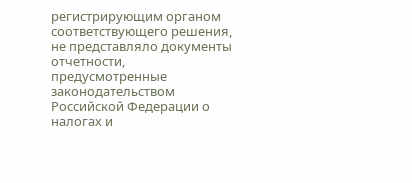регистрирующим органом соответствующего решения, не представляло документы отчетности, предусмотренные законодательством Российской Федерации о налогах и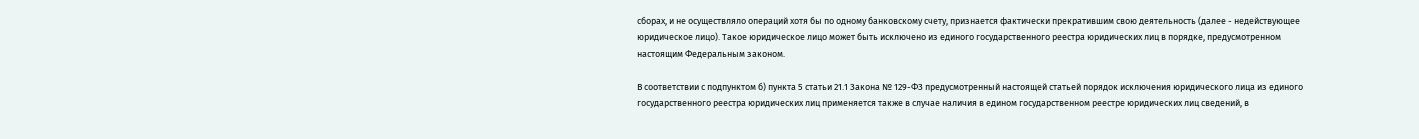сборах, и не осуществляло операций хотя бы по одному банковскому счету, признается фактически прекратившим свою деятельность (далее - недействующее юридическое лицо). Такое юридическое лицо может быть исключено из единого государственного реестра юридических лиц в порядке, предусмотренном настоящим Федеральным законом.

В соответствии с подпунктом б) пункта 5 статьи 21.1 Закона № 129-ФЗ предусмотренный настоящей статьей порядок исключения юридического лица из единого государственного реестра юридических лиц применяется также в случае наличия в едином государственном реестре юридических лиц сведений, в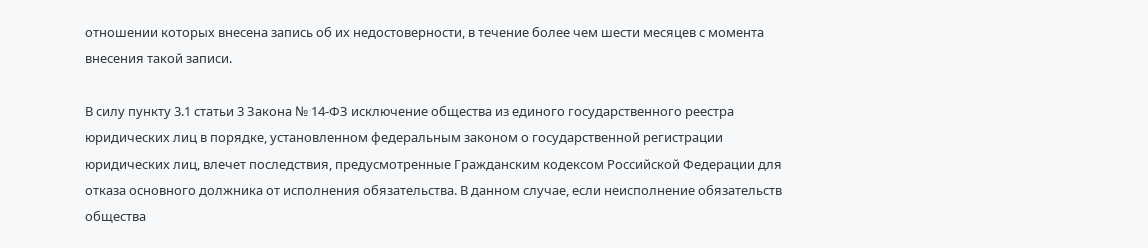отношении которых внесена запись об их недостоверности, в течение более чем шести месяцев с момента внесения такой записи.

В силу пункту 3.1 статьи 3 Закона № 14-ФЗ исключение общества из единого государственного реестра юридических лиц в порядке, установленном федеральным законом о государственной регистрации юридических лиц, влечет последствия, предусмотренные Гражданским кодексом Российской Федерации для отказа основного должника от исполнения обязательства. В данном случае, если неисполнение обязательств общества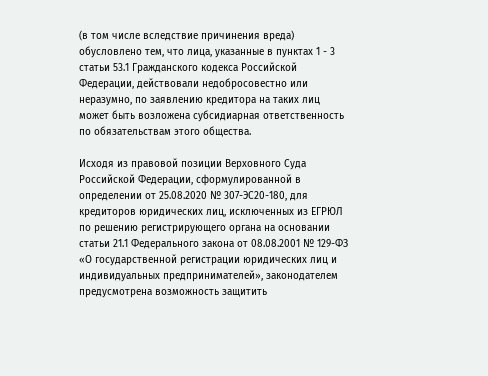(в том числе вследствие причинения вреда) обусловлено тем, что лица, указанные в пунктах 1 - 3 статьи 53.1 Гражданского кодекса Российской Федерации, действовали недобросовестно или неразумно, по заявлению кредитора на таких лиц может быть возложена субсидиарная ответственность по обязательствам этого общества.

Исходя из правовой позиции Верховного Суда Российской Федерации, сформулированной в определении от 25.08.2020 № 307-ЭС20-180, для кредиторов юридических лиц, исключенных из ЕГРЮЛ по решению регистрирующего органа на основании статьи 21.1 Федерального закона от 08.08.2001 № 129-ФЗ «О государственной регистрации юридических лиц и индивидуальных предпринимателей», законодателем предусмотрена возможность защитить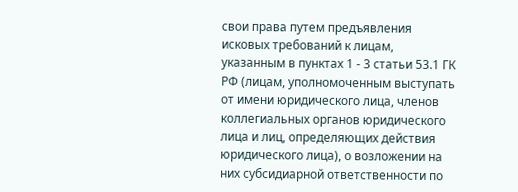свои права путем предъявления исковых требований к лицам, указанным в пунктах 1 - 3 статьи 53.1 ГК РФ (лицам, уполномоченным выступать от имени юридического лица, членов коллегиальных органов юридического лица и лиц, определяющих действия юридического лица), о возложении на них субсидиарной ответственности по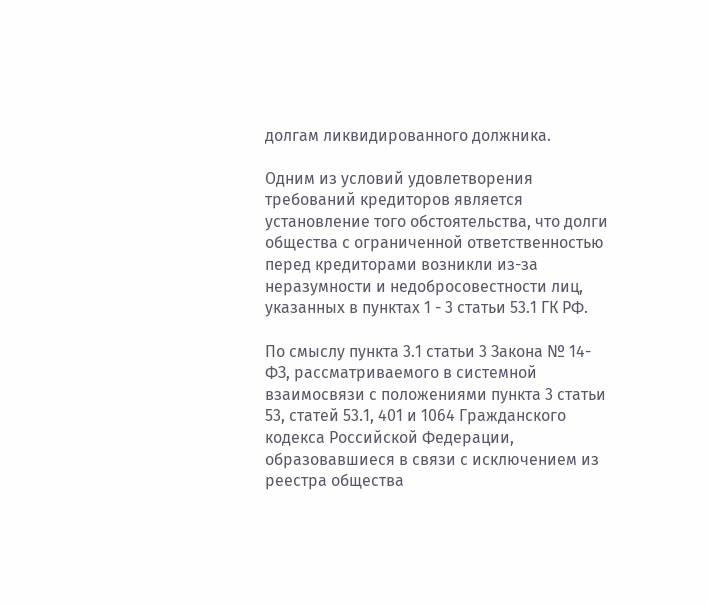долгам ликвидированного должника.

Одним из условий удовлетворения требований кредиторов является установление того обстоятельства, что долги общества с ограниченной ответственностью перед кредиторами возникли из-за неразумности и недобросовестности лиц, указанных в пунктах 1 - 3 статьи 53.1 ГК РФ.

По смыслу пункта 3.1 статьи 3 Закона № 14-ФЗ, рассматриваемого в системной взаимосвязи с положениями пункта 3 статьи 53, статей 53.1, 401 и 1064 Гражданского кодекса Российской Федерации, образовавшиеся в связи с исключением из реестра общества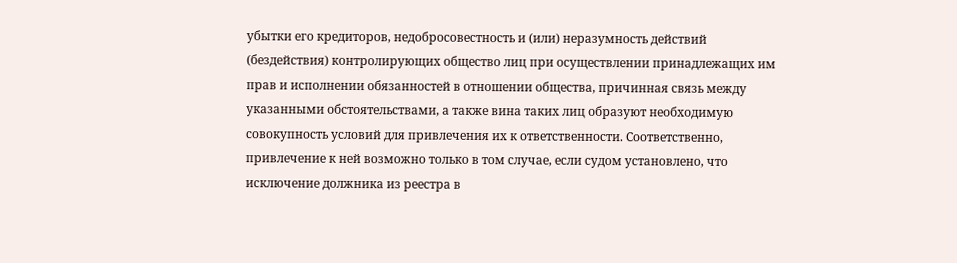убытки его кредиторов, недобросовестность и (или) неразумность действий (бездействия) контролирующих общество лиц при осуществлении принадлежащих им прав и исполнении обязанностей в отношении общества, причинная связь между указанными обстоятельствами, а также вина таких лиц образуют необходимую совокупность условий для привлечения их к ответственности. Соответственно, привлечение к ней возможно только в том случае, если судом установлено, что исключение должника из реестра в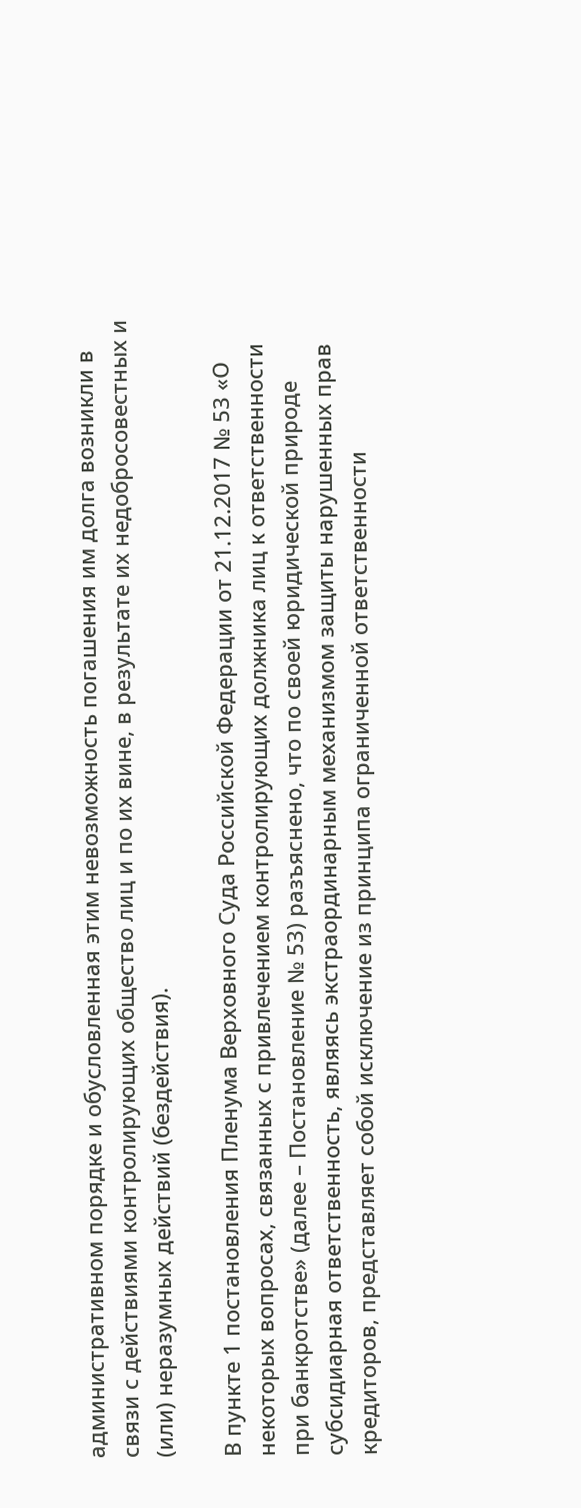административном порядке и обусловленная этим невозможность погашения им долга возникли в связи с действиями контролирующих общество лиц и по их вине, в результате их недобросовестных и (или) неразумных действий (бездействия).

В пункте 1 постановления Пленума Верховного Суда Российской Федерации от 21.12.2017 № 53 «О некоторых вопросах, связанных с привлечением контролирующих должника лиц к ответственности при банкротстве» (далее – Постановление № 53) разъяснено, что по своей юридической природе субсидиарная ответственность, являясь экстраординарным механизмом защиты нарушенных прав кредиторов, представляет собой исключение из принципа ограниченной ответственности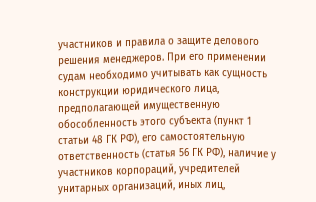участников и правила о защите делового решения менеджеров. При его применении судам необходимо учитывать как сущность конструкции юридического лица, предполагающей имущественную обособленность этого субъекта (пункт 1 статьи 48 ГК РФ), его самостоятельную ответственность (статья 56 ГК РФ), наличие у участников корпораций, учредителей унитарных организаций, иных лиц,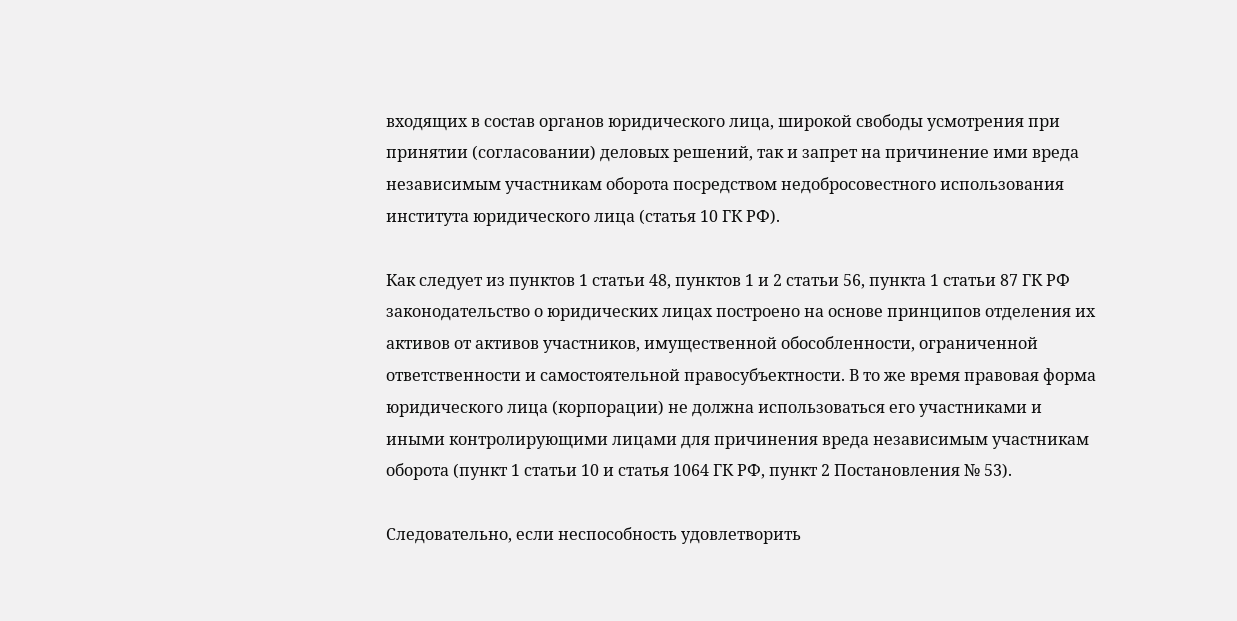входящих в состав органов юридического лица, широкой свободы усмотрения при принятии (согласовании) деловых решений, так и запрет на причинение ими вреда независимым участникам оборота посредством недобросовестного использования института юридического лица (статья 10 ГК РФ).

Как следует из пунктов 1 статьи 48, пунктов 1 и 2 статьи 56, пункта 1 статьи 87 ГК РФ законодательство о юридических лицах построено на основе принципов отделения их активов от активов участников, имущественной обособленности, ограниченной ответственности и самостоятельной правосубъектности. В то же время правовая форма юридического лица (корпорации) не должна использоваться его участниками и иными контролирующими лицами для причинения вреда независимым участникам оборота (пункт 1 статьи 10 и статья 1064 ГК РФ, пункт 2 Постановления № 53).

Следовательно, если неспособность удовлетворить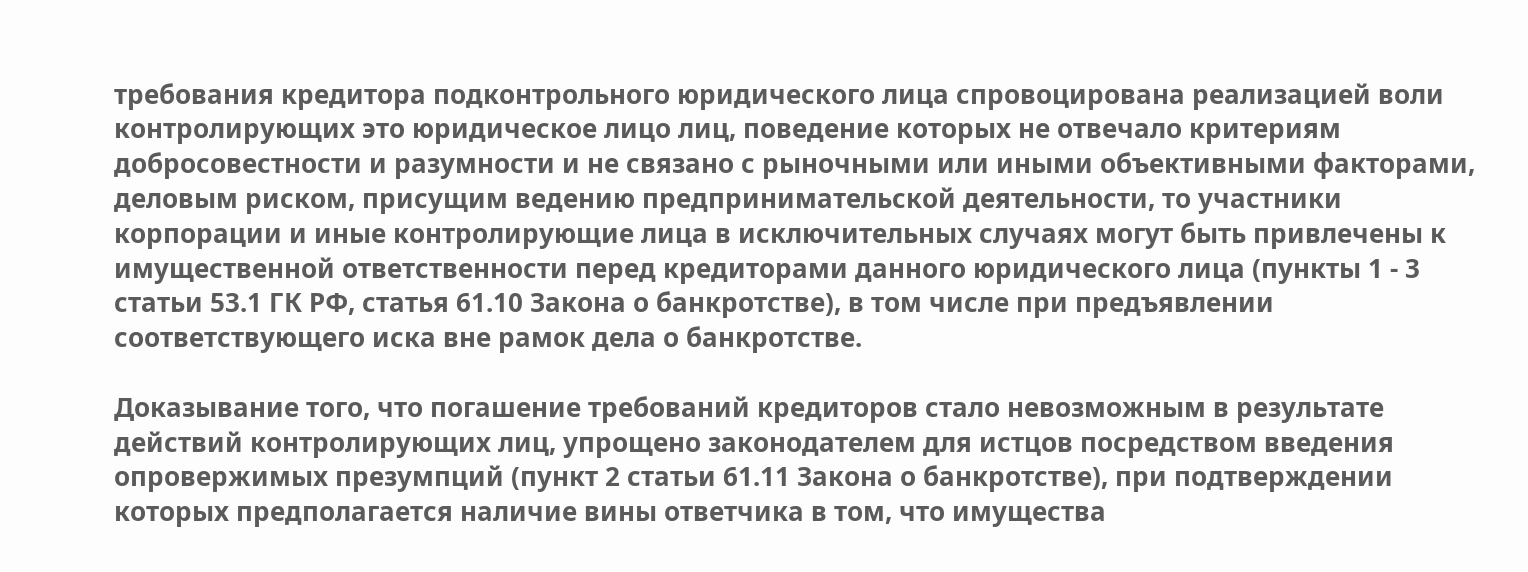требования кредитора подконтрольного юридического лица спровоцирована реализацией воли контролирующих это юридическое лицо лиц, поведение которых не отвечало критериям добросовестности и разумности и не связано с рыночными или иными объективными факторами, деловым риском, присущим ведению предпринимательской деятельности, то участники корпорации и иные контролирующие лица в исключительных случаях могут быть привлечены к имущественной ответственности перед кредиторами данного юридического лица (пункты 1 - 3 статьи 53.1 ГК РФ, статья 61.10 Закона о банкротстве), в том числе при предъявлении соответствующего иска вне рамок дела о банкротстве.

Доказывание того, что погашение требований кредиторов стало невозможным в результате действий контролирующих лиц, упрощено законодателем для истцов посредством введения опровержимых презумпций (пункт 2 статьи 61.11 Закона о банкротстве), при подтверждении которых предполагается наличие вины ответчика в том, что имущества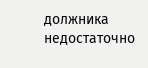должника недостаточно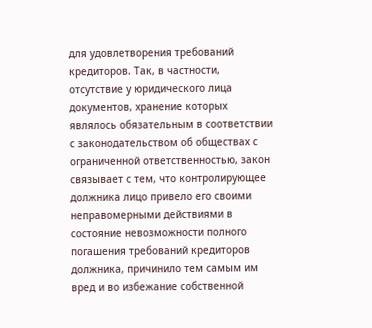для удовлетворения требований кредиторов. Так, в частности, отсутствие у юридического лица документов, хранение которых являлось обязательным в соответствии с законодательством об обществах с ограниченной ответственностью, закон связывает с тем, что контролирующее должника лицо привело его своими неправомерными действиями в состояние невозможности полного погашения требований кредиторов должника, причинило тем самым им вред и во избежание собственной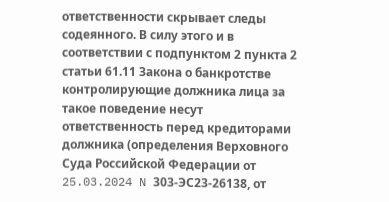ответственности скрывает следы содеянного. В силу этого и в соответствии с подпунктом 2 пункта 2 статьи 61.11 Закона о банкротстве контролирующие должника лица за такое поведение несут ответственность перед кредиторами должника (определения Верховного Суда Российской Федерации от 25.03.2024 N 303-ЭС23-26138, от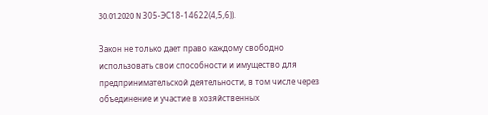30.01.2020 N 305-ЭС18-14622(4,5,6)).

Закон не только дает право каждому свободно использовать свои способности и имущество для предпринимательской деятельности, в том числе через объединение и участие в хозяйственных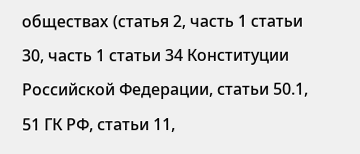обществах (статья 2, часть 1 статьи 30, часть 1 статьи 34 Конституции Российской Федерации, статьи 50.1, 51 ГК РФ, статьи 11,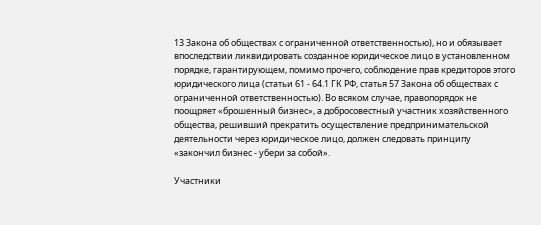13 Закона об обществах с ограниченной ответственностью), но и обязывает впоследствии ликвидировать созданное юридическое лицо в установленном порядке, гарантирующем, помимо прочего, соблюдение прав кредиторов этого юридического лица (статьи 61 - 64.1 ГК РФ, статья 57 Закона об обществах с ограниченной ответственностью). Во всяком случае, правопорядок не поощряет «брошенный бизнес», а добросовестный участник хозяйственного общества, решивший прекратить осуществление предпринимательской деятельности через юридическое лицо, должен следовать принципу «закончил бизнес - убери за собой».

Участники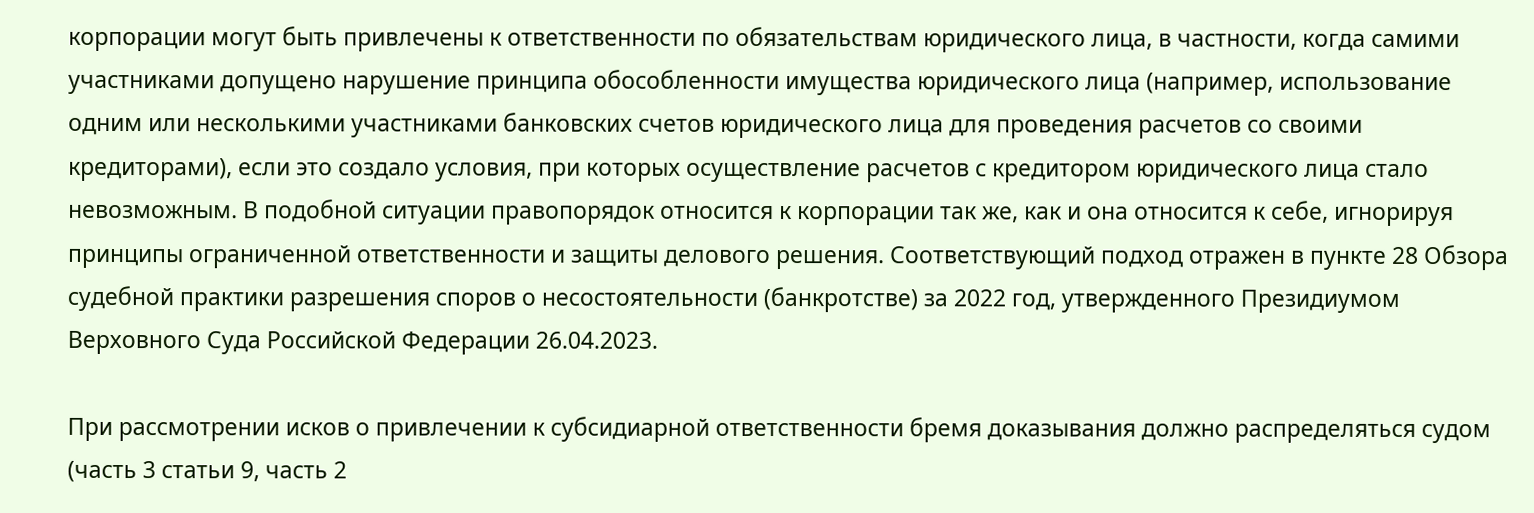корпорации могут быть привлечены к ответственности по обязательствам юридического лица, в частности, когда самими участниками допущено нарушение принципа обособленности имущества юридического лица (например, использование одним или несколькими участниками банковских счетов юридического лица для проведения расчетов со своими кредиторами), если это создало условия, при которых осуществление расчетов с кредитором юридического лица стало невозможным. В подобной ситуации правопорядок относится к корпорации так же, как и она относится к себе, игнорируя принципы ограниченной ответственности и защиты делового решения. Соответствующий подход отражен в пункте 28 Обзора судебной практики разрешения споров о несостоятельности (банкротстве) за 2022 год, утвержденного Президиумом Верховного Суда Российской Федерации 26.04.2023.

При рассмотрении исков о привлечении к субсидиарной ответственности бремя доказывания должно распределяться судом (часть 3 статьи 9, часть 2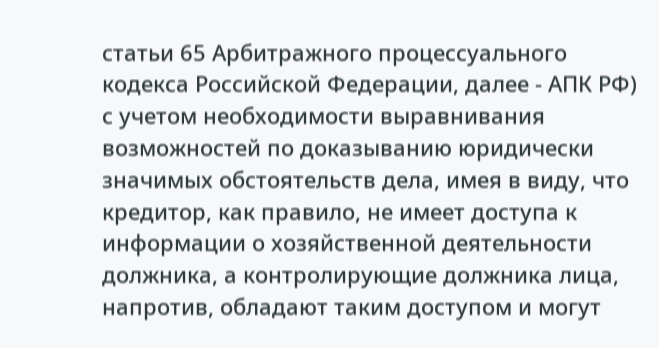статьи 65 Арбитражного процессуального кодекса Российской Федерации, далее - АПК РФ) с учетом необходимости выравнивания возможностей по доказыванию юридически значимых обстоятельств дела, имея в виду, что кредитор, как правило, не имеет доступа к информации о хозяйственной деятельности должника, а контролирующие должника лица, напротив, обладают таким доступом и могут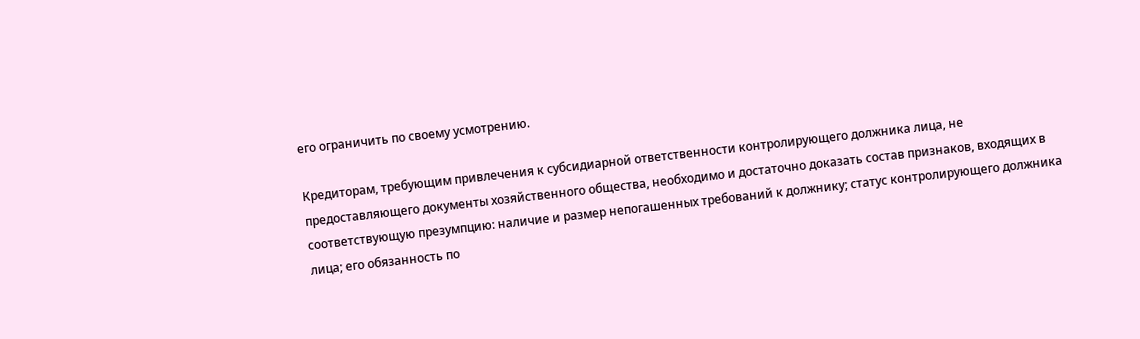его ограничить по своему усмотрению.

Кредиторам, требующим привлечения к субсидиарной ответственности контролирующего должника лица, не предоставляющего документы хозяйственного общества, необходимо и достаточно доказать состав признаков, входящих в соответствующую презумпцию: наличие и размер непогашенных требований к должнику; статус контролирующего должника лица; его обязанность по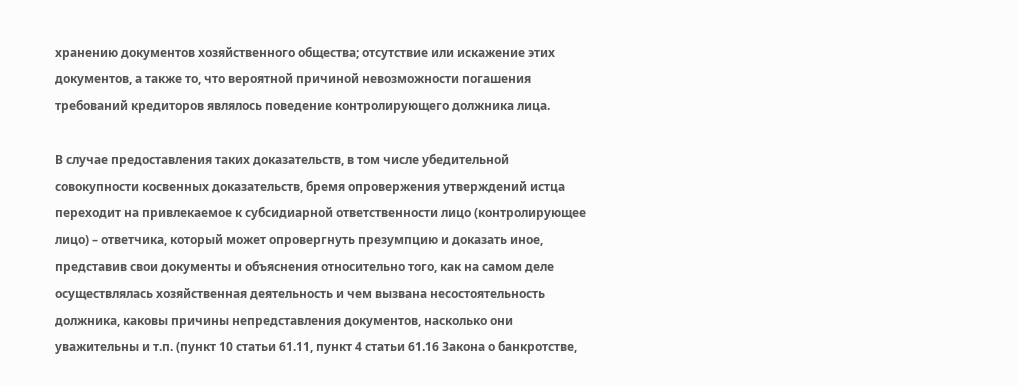хранению документов хозяйственного общества; отсутствие или искажение этих документов, а также то, что вероятной причиной невозможности погашения требований кредиторов являлось поведение контролирующего должника лица.

В случае предоставления таких доказательств, в том числе убедительной совокупности косвенных доказательств, бремя опровержения утверждений истца переходит на привлекаемое к субсидиарной ответственности лицо (контролирующее лицо) – ответчика, который может опровергнуть презумпцию и доказать иное, представив свои документы и объяснения относительно того, как на самом деле осуществлялась хозяйственная деятельность и чем вызвана несостоятельность должника, каковы причины непредставления документов, насколько они уважительны и т.п. (пункт 10 статьи 61.11, пункт 4 статьи 61.16 Закона о банкротстве,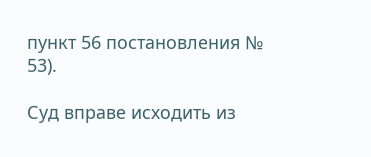пункт 56 постановления № 53).

Суд вправе исходить из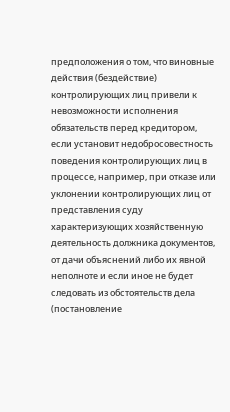предположения о том, что виновные действия (бездействие) контролирующих лиц привели к невозможности исполнения обязательств перед кредитором, если установит недобросовестность поведения контролирующих лиц в процессе, например, при отказе или уклонении контролирующих лиц от представления суду характеризующих хозяйственную деятельность должника документов, от дачи объяснений либо их явной неполноте и если иное не будет следовать из обстоятельств дела (постановление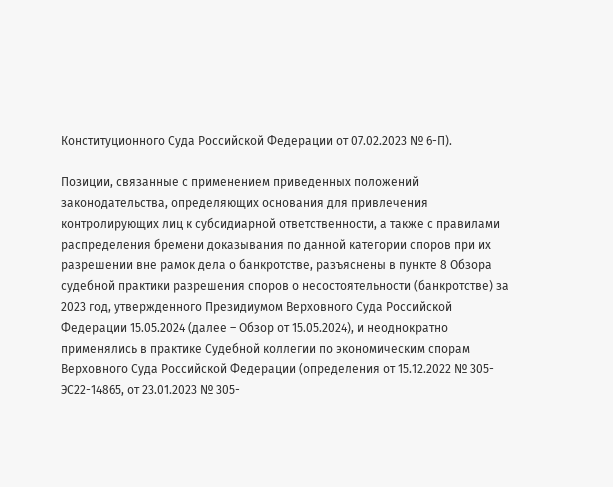Конституционного Суда Российской Федерации от 07.02.2023 № 6-П).

Позиции, связанные с применением приведенных положений законодательства, определяющих основания для привлечения контролирующих лиц к субсидиарной ответственности, а также с правилами распределения бремени доказывания по данной категории споров при их разрешении вне рамок дела о банкротстве, разъяснены в пункте 8 Обзора судебной практики разрешения споров о несостоятельности (банкротстве) за 2023 год, утвержденного Президиумом Верховного Суда Российской Федерации 15.05.2024 (далее – Обзор от 15.05.2024), и неоднократно применялись в практике Судебной коллегии по экономическим спорам Верховного Суда Российской Федерации (определения от 15.12.2022 № 305-ЭС22-14865, от 23.01.2023 № 305-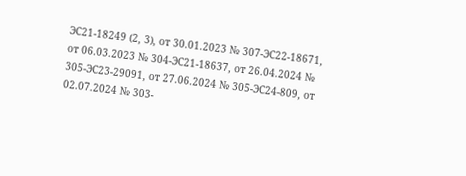ЭС21-18249 (2, 3), от 30.01.2023 № 307-ЭС22-18671, от 06.03.2023 № 304-ЭС21-18637, от 26.04.2024 № 305-ЭС23-29091, от 27.06.2024 № 305-ЭС24-809, от 02.07.2024 № 303-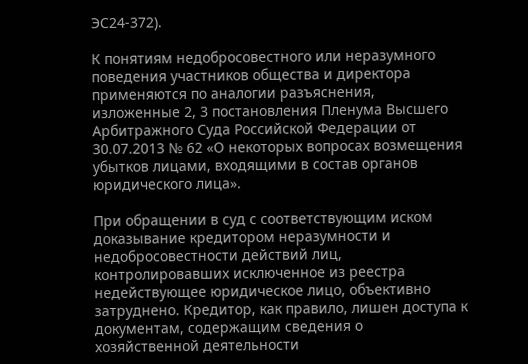ЭС24-372).

К понятиям недобросовестного или неразумного поведения участников общества и директора применяются по аналогии разъяснения, изложенные 2, 3 постановления Пленума Высшего Арбитражного Суда Российской Федерации от 30.07.2013 № 62 «О некоторых вопросах возмещения убытков лицами, входящими в состав органов юридического лица».

При обращении в суд с соответствующим иском доказывание кредитором неразумности и недобросовестности действий лиц, контролировавших исключенное из реестра недействующее юридическое лицо, объективно затруднено. Кредитор, как правило, лишен доступа к документам, содержащим сведения о хозяйственной деятельности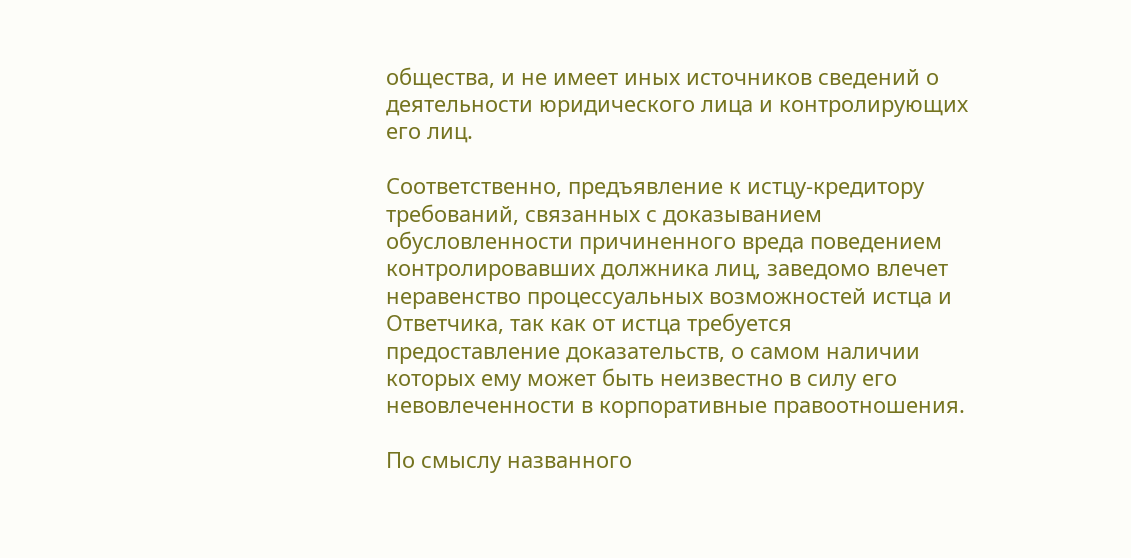общества, и не имеет иных источников сведений о деятельности юридического лица и контролирующих его лиц.

Соответственно, предъявление к истцу-кредитору требований, связанных с доказыванием обусловленности причиненного вреда поведением контролировавших должника лиц, заведомо влечет неравенство процессуальных возможностей истца и Ответчика, так как от истца требуется предоставление доказательств, о самом наличии которых ему может быть неизвестно в силу его невовлеченности в корпоративные правоотношения.

По смыслу названного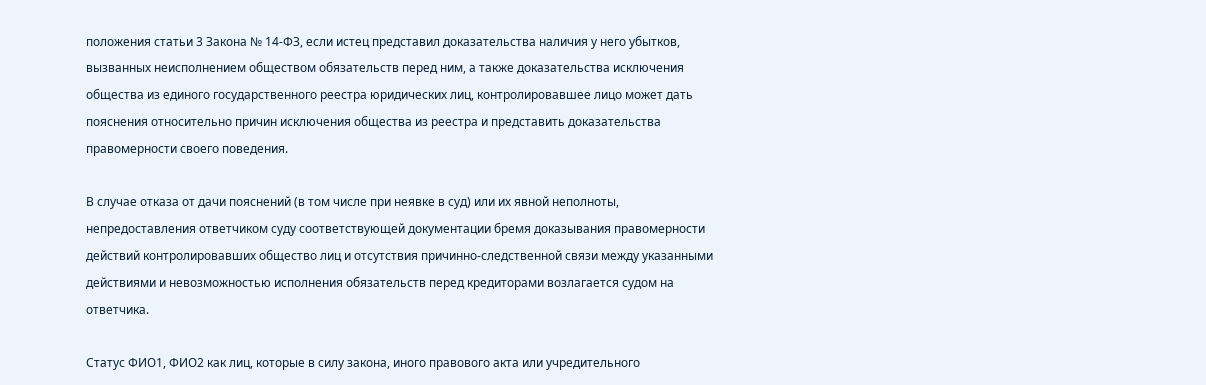положения статьи 3 Закона № 14-ФЗ, если истец представил доказательства наличия у него убытков, вызванных неисполнением обществом обязательств перед ним, а также доказательства исключения общества из единого государственного реестра юридических лиц, контролировавшее лицо может дать пояснения относительно причин исключения общества из реестра и представить доказательства правомерности своего поведения.

В случае отказа от дачи пояснений (в том числе при неявке в суд) или их явной неполноты, непредоставления ответчиком суду соответствующей документации бремя доказывания правомерности действий контролировавших общество лиц и отсутствия причинно-следственной связи между указанными действиями и невозможностью исполнения обязательств перед кредиторами возлагается судом на ответчика.

Статус ФИО1, ФИО2 как лиц, которые в силу закона, иного правового акта или учредительного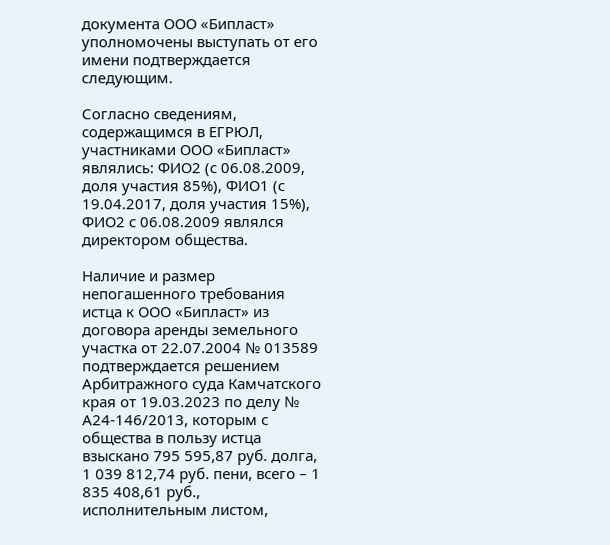документа ООО «Бипласт» уполномочены выступать от его имени подтверждается следующим.

Согласно сведениям, содержащимся в ЕГРЮЛ, участниками ООО «Бипласт» являлись: ФИО2 (с 06.08.2009, доля участия 85%), ФИО1 (с 19.04.2017, доля участия 15%), ФИО2 с 06.08.2009 являлся директором общества.

Наличие и размер непогашенного требования истца к ООО «Бипласт» из договора аренды земельного участка от 22.07.2004 № 013589 подтверждается решением Арбитражного суда Камчатского края от 19.03.2023 по делу № А24-146/2013, которым с общества в пользу истца взыскано 795 595,87 руб. долга, 1 039 812,74 руб. пени, всего – 1 835 408,61 руб., исполнительным листом,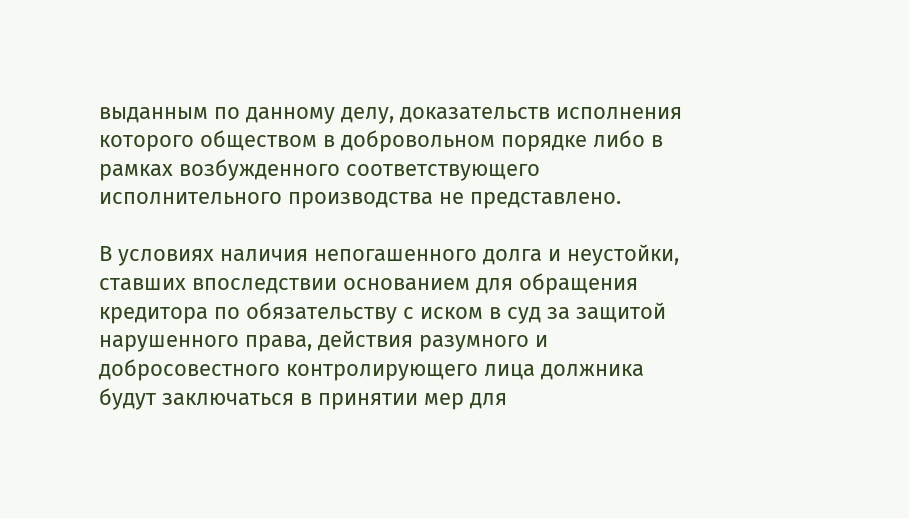выданным по данному делу, доказательств исполнения которого обществом в добровольном порядке либо в рамках возбужденного соответствующего исполнительного производства не представлено.

В условиях наличия непогашенного долга и неустойки, ставших впоследствии основанием для обращения кредитора по обязательству с иском в суд за защитой нарушенного права, действия разумного и добросовестного контролирующего лица должника будут заключаться в принятии мер для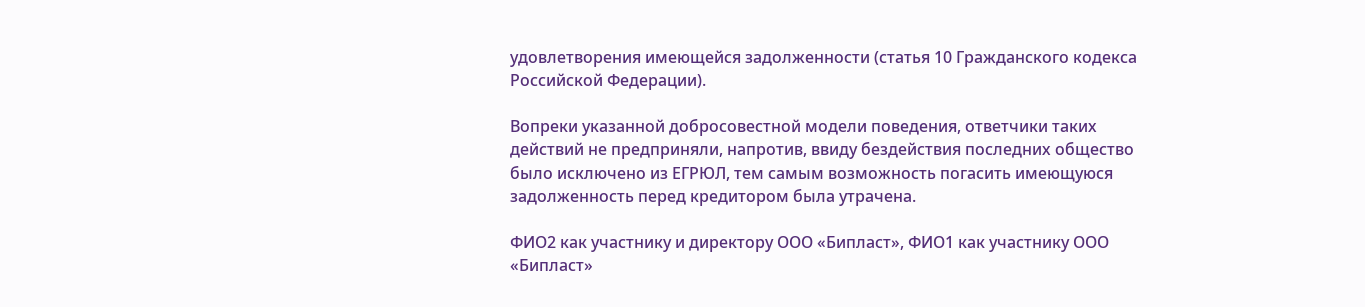удовлетворения имеющейся задолженности (статья 10 Гражданского кодекса Российской Федерации).

Вопреки указанной добросовестной модели поведения, ответчики таких действий не предприняли, напротив, ввиду бездействия последних общество было исключено из ЕГРЮЛ, тем самым возможность погасить имеющуюся задолженность перед кредитором была утрачена.

ФИО2 как участнику и директору ООО «Бипласт», ФИО1 как участнику ООО «Бипласт»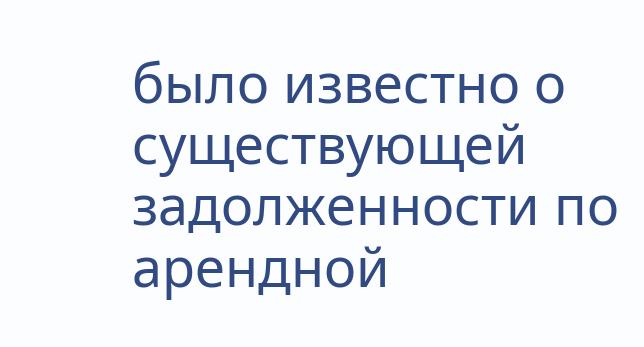было известно о существующей задолженности по арендной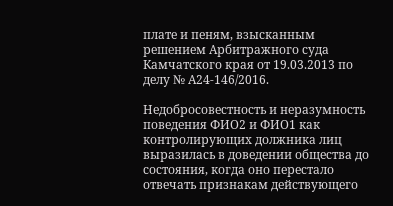плате и пеням, взысканным решением Арбитражного суда Камчатского края от 19.03.2013 по делу № А24-146/2016.

Недобросовестность и неразумность поведения ФИО2 и ФИО1 как контролирующих должника лиц выразилась в доведении общества до состояния, когда оно перестало отвечать признакам действующего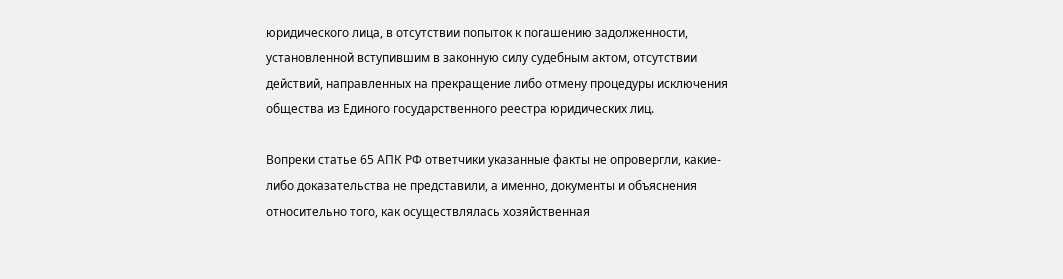юридического лица, в отсутствии попыток к погашению задолженности, установленной вступившим в законную силу судебным актом, отсутствии действий, направленных на прекращение либо отмену процедуры исключения общества из Единого государственного реестра юридических лиц.

Вопреки статье 65 АПК РФ ответчики указанные факты не опровергли, какие-либо доказательства не представили, а именно, документы и объяснения относительно того, как осуществлялась хозяйственная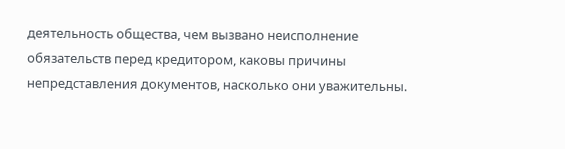деятельность общества, чем вызвано неисполнение обязательств перед кредитором, каковы причины непредставления документов, насколько они уважительны.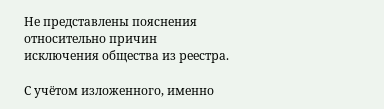Не представлены пояснения относительно причин исключения общества из реестра.

С учётом изложенного, именно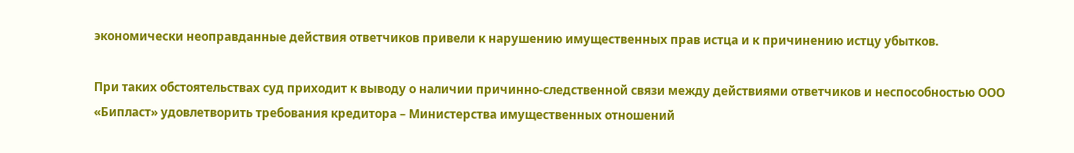экономически неоправданные действия ответчиков привели к нарушению имущественных прав истца и к причинению истцу убытков.

При таких обстоятельствах суд приходит к выводу о наличии причинно-следственной связи между действиями ответчиков и неспособностью ООО «Бипласт» удовлетворить требования кредитора – Министерства имущественных отношений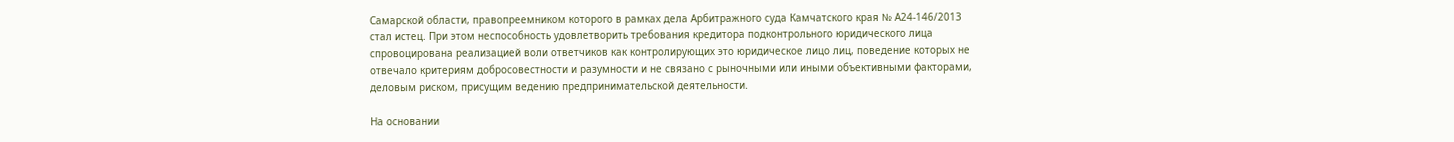Самарской области, правопреемником которого в рамках дела Арбитражного суда Камчатского края № А24-146/2013 стал истец. При этом неспособность удовлетворить требования кредитора подконтрольного юридического лица спровоцирована реализацией воли ответчиков как контролирующих это юридическое лицо лиц, поведение которых не отвечало критериям добросовестности и разумности и не связано с рыночными или иными объективными факторами, деловым риском, присущим ведению предпринимательской деятельности.

На основании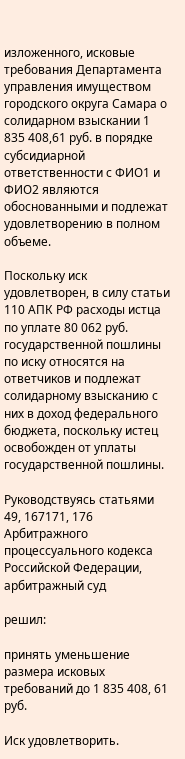изложенного, исковые требования Департамента управления имуществом городского округа Самара о солидарном взыскании 1 835 408,61 руб. в порядке субсидиарной ответственности с ФИО1 и ФИО2 являются обоснованными и подлежат удовлетворению в полном объеме.

Поскольку иск удовлетворен, в силу статьи 110 АПК РФ расходы истца по уплате 80 062 руб. государственной пошлины по иску относятся на ответчиков и подлежат солидарному взысканию с них в доход федерального бюджета, поскольку истец освобожден от уплаты государственной пошлины.

Руководствуясь статьями 49, 167171, 176 Арбитражного процессуального кодекса Российской Федерации, арбитражный суд

решил:

принять уменьшение размера исковых требований до 1 835 408, 61 руб.

Иск удовлетворить.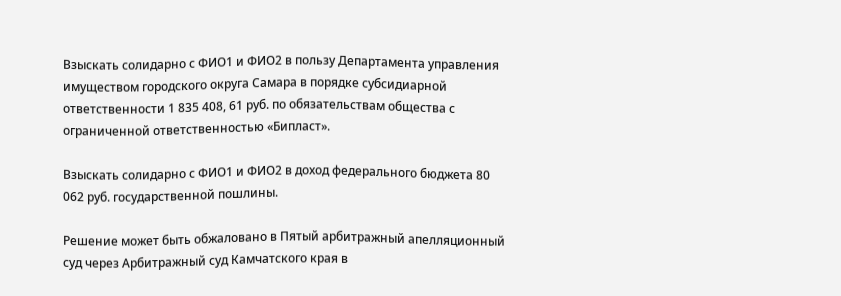Взыскать солидарно с ФИО1 и ФИО2 в пользу Департамента управления имуществом городского округа Самара в порядке субсидиарной ответственности 1 835 408, 61 руб. по обязательствам общества с ограниченной ответственностью «Бипласт».

Взыскать солидарно с ФИО1 и ФИО2 в доход федерального бюджета 80 062 руб. государственной пошлины.

Решение может быть обжаловано в Пятый арбитражный апелляционный суд через Арбитражный суд Камчатского края в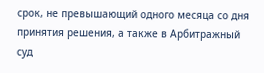срок, не превышающий одного месяца со дня принятия решения, а также в Арбитражный суд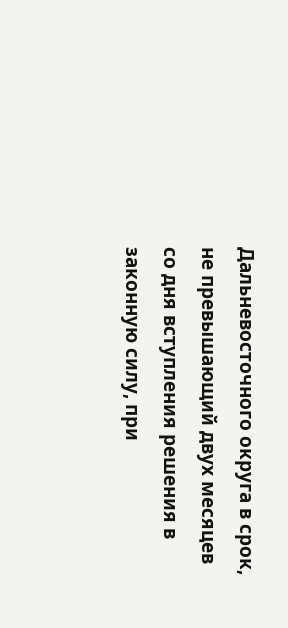Дальневосточного округа в срок, не превышающий двух месяцев со дня вступления решения в законную силу, при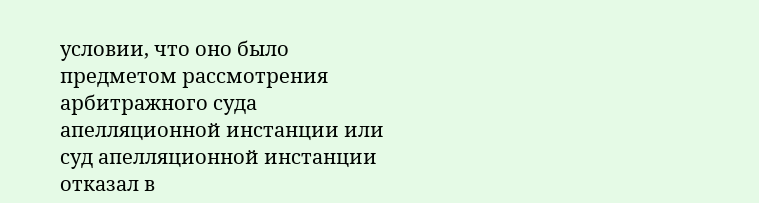условии, что оно было предметом рассмотрения арбитражного суда апелляционной инстанции или суд апелляционной инстанции отказал в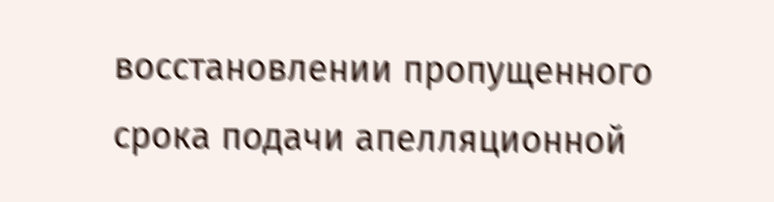восстановлении пропущенного срока подачи апелляционной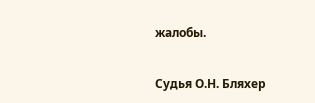жалобы.

Судья О.Н. Бляхер